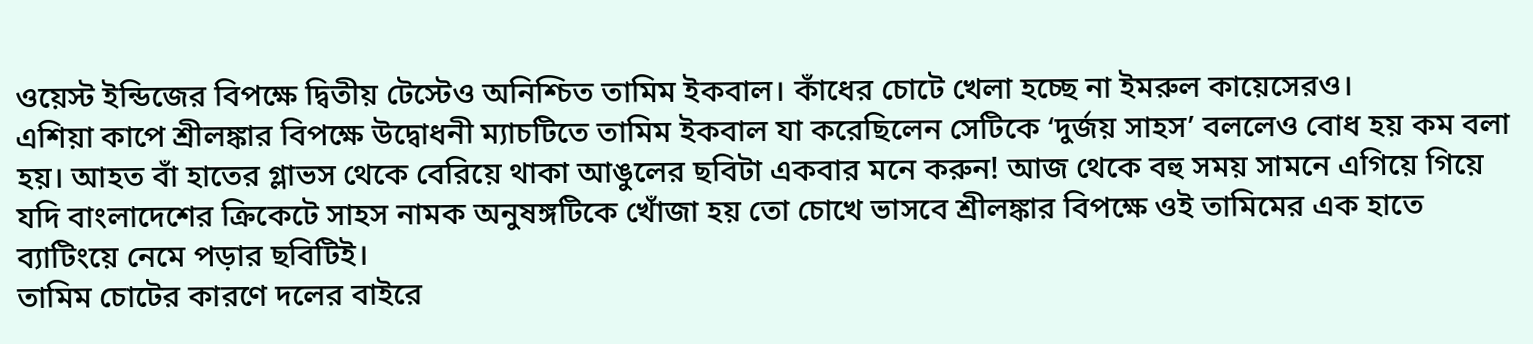ওয়েস্ট ইন্ডিজের বিপক্ষে দ্বিতীয় টেস্টেও অনিশ্চিত তামিম ইকবাল। কাঁধের চোটে খেলা হচ্ছে না ইমরুল কায়েসেরও।
এশিয়া কাপে শ্রীলঙ্কার বিপক্ষে উদ্বোধনী ম্যাচটিতে তামিম ইকবাল যা করেছিলেন সেটিকে ‘দুর্জয় সাহস’ বললেও বোধ হয় কম বলা হয়। আহত বাঁ হাতের গ্লাভস থেকে বেরিয়ে থাকা আঙুলের ছবিটা একবার মনে করুন! আজ থেকে বহু সময় সামনে এগিয়ে গিয়ে যদি বাংলাদেশের ক্রিকেটে সাহস নামক অনুষঙ্গটিকে খোঁজা হয় তো চোখে ভাসবে শ্রীলঙ্কার বিপক্ষে ওই তামিমের এক হাতে ব্যাটিংয়ে নেমে পড়ার ছবিটিই।
তামিম চোটের কারণে দলের বাইরে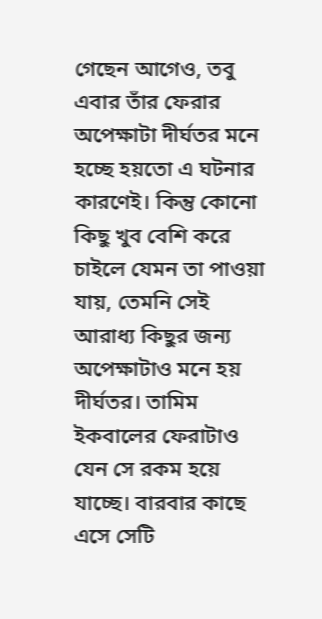গেছেন আগেও, তবু এবার তাঁর ফেরার অপেক্ষাটা দীর্ঘতর মনে হচ্ছে হয়তো এ ঘটনার কারণেই। কিন্তু কোনো কিছু খুব বেশি করে চাইলে যেমন তা পাওয়া যায়, তেমনি সেই আরাধ্য কিছুর জন্য অপেক্ষাটাও মনে হয় দীর্ঘতর। তামিম ইকবালের ফেরাটাও যেন সে রকম হয়ে যাচ্ছে। বারবার কাছে এসে সেটি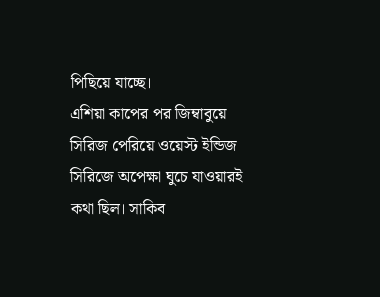পিছিয়ে যাচ্ছে।
এশিয়া কাপের পর জিম্বাবুয়ে সিরিজ পেরিয়ে ওয়েস্ট ইন্ডিজ সিরিজে অপেক্ষা ঘুচে যাওয়ারই কথা ছিল। সাকিব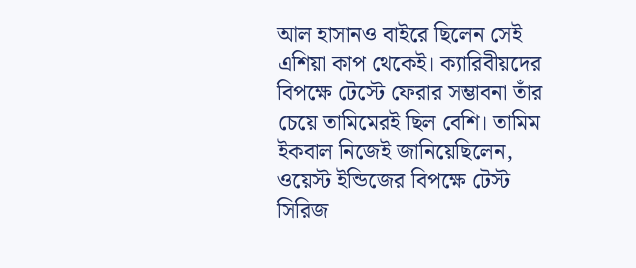আল হাসানও বাইরে ছিলেন সেই এশিয়া কাপ থেকেই। ক্যারিবীয়দের বিপক্ষে টেস্টে ফেরার সম্ভাবনা তাঁর চেয়ে তামিমেরই ছিল বেশি। তামিম ইকবাল নিজেই জানিয়েছিলেন, ওয়েস্ট ইন্ডিজের বিপক্ষে টেস্ট সিরিজ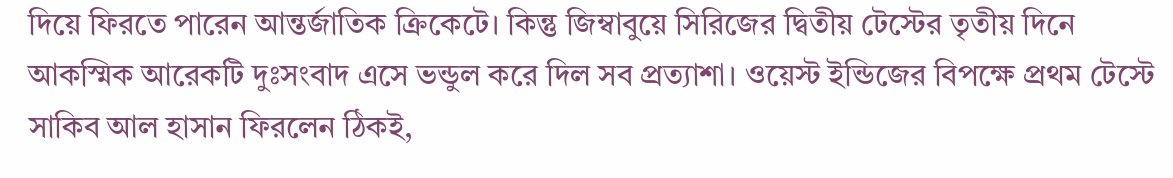দিয়ে ফিরতে পারেন আন্তর্জাতিক ক্রিকেটে। কিন্তু জিম্বাবুয়ে সিরিজের দ্বিতীয় টেস্টের তৃতীয় দিনে আকস্মিক আরেকটি দুঃসংবাদ এসে ভন্ডুল করে দিল সব প্রত্যাশা। ওয়েস্ট ইন্ডিজের বিপক্ষে প্রথম টেস্টে সাকিব আল হাসান ফিরলেন ঠিকই,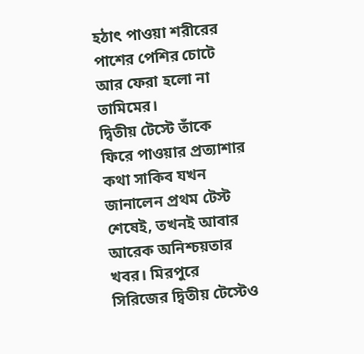হঠাৎ পাওয়া শরীরের পাশের পেশির চোটে আর ফেরা হলো না তামিমের।
দ্বিতীয় টেস্টে তাঁকে ফিরে পাওয়ার প্রত্যাশার কথা সাকিব যখন জানালেন প্রথম টেস্ট শেষেই, তখনই আবার আরেক অনিশ্চয়তার খবর। মিরপুরে সিরিজের দ্বিতীয় টেস্টেও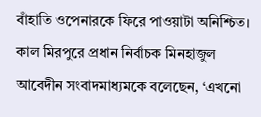বাঁহাতি ওপেনারকে ফিরে পাওয়াটা অনিশ্চিত। কাল মিরপুরে প্রধান নির্বাচক মিনহাজুল আবেদীন সংবাদমাধ্যমকে বলেছেন, ‘এখনো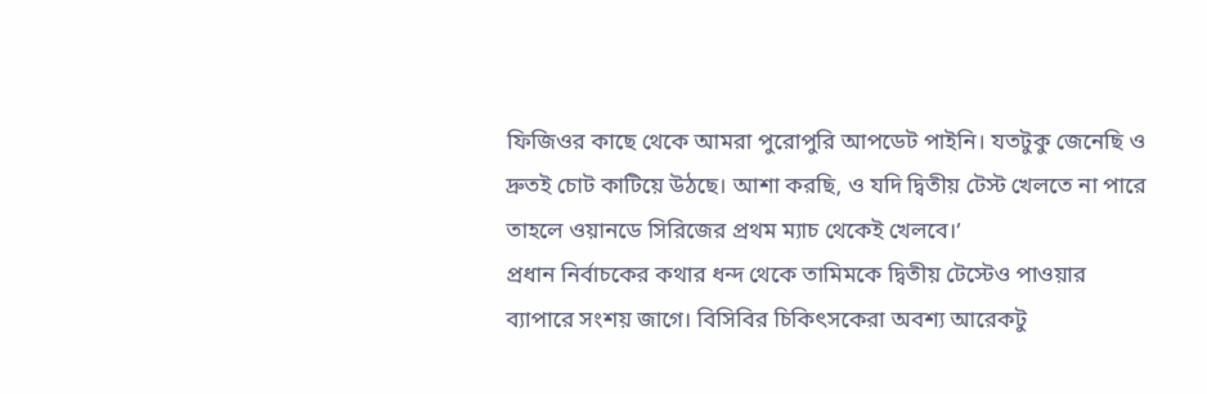ফিজিওর কাছে থেকে আমরা পুরোপুরি আপডেট পাইনি। যতটুকু জেনেছি ও দ্রুতই চোট কাটিয়ে উঠছে। আশা করছি, ও যদি দ্বিতীয় টেস্ট খেলতে না পারে তাহলে ওয়ানডে সিরিজের প্রথম ম্যাচ থেকেই খেলবে।’
প্রধান নির্বাচকের কথার ধন্দ থেকে তামিমকে দ্বিতীয় টেস্টেও পাওয়ার ব্যাপারে সংশয় জাগে। বিসিবির চিকিৎসকেরা অবশ্য আরেকটু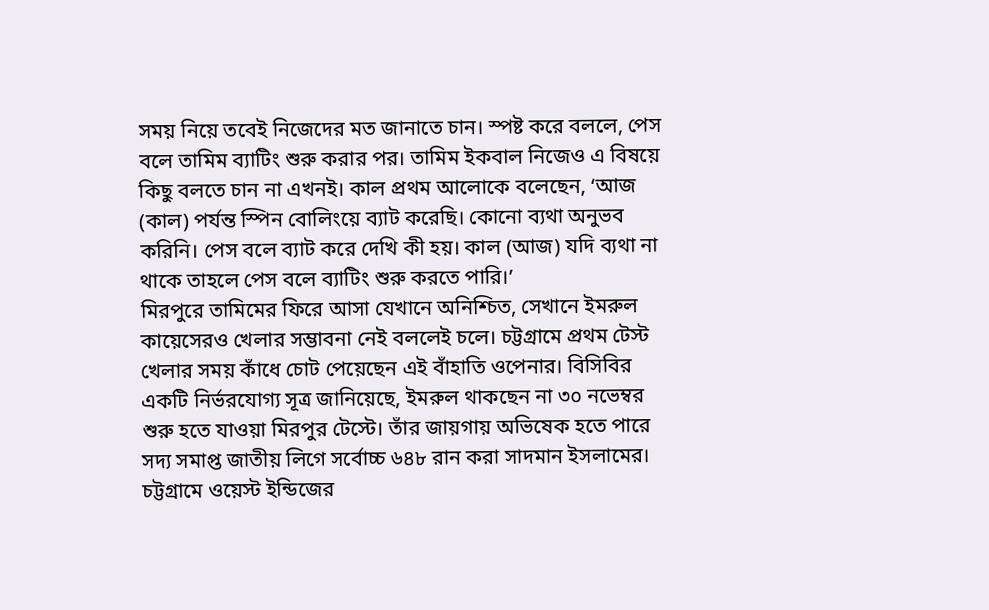সময় নিয়ে তবেই নিজেদের মত জানাতে চান। স্পষ্ট করে বললে, পেস বলে তামিম ব্যাটিং শুরু করার পর। তামিম ইকবাল নিজেও এ বিষয়ে কিছু বলতে চান না এখনই। কাল প্রথম আলোকে বলেছেন, ‘আজ (কাল) পর্যন্ত স্পিন বোলিংয়ে ব্যাট করেছি। কোনো ব্যথা অনুভব করিনি। পেস বলে ব্যাট করে দেখি কী হয়। কাল (আজ) যদি ব্যথা না থাকে তাহলে পেস বলে ব্যাটিং শুরু করতে পারি।’
মিরপুরে তামিমের ফিরে আসা যেখানে অনিশ্চিত, সেখানে ইমরুল কায়েসেরও খেলার সম্ভাবনা নেই বললেই চলে। চট্টগ্রামে প্রথম টেস্ট খেলার সময় কাঁধে চোট পেয়েছেন এই বাঁহাতি ওপেনার। বিসিবির একটি নির্ভরযোগ্য সূত্র জানিয়েছে, ইমরুল থাকছেন না ৩০ নভেম্বর শুরু হতে যাওয়া মিরপুর টেস্টে। তাঁর জায়গায় অভিষেক হতে পারে সদ্য সমাপ্ত জাতীয় লিগে সর্বোচ্চ ৬৪৮ রান করা সাদমান ইসলামের। চট্টগ্রামে ওয়েস্ট ইন্ডিজের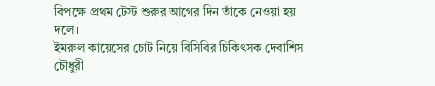বিপক্ষে প্রথম টেস্ট শুরুর আগের দিন তাঁকে নেওয়া হয় দলে।
ইমরুল কায়েসের চোট নিয়ে বিসিবির চিকিৎসক দেবাশিস চৌধুরী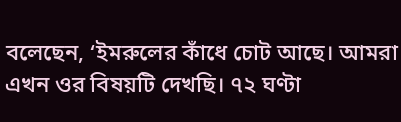বলেছেন, ‘ইমরুলের কাঁধে চোট আছে। আমরা এখন ওর বিষয়টি দেখছি। ৭২ ঘণ্টা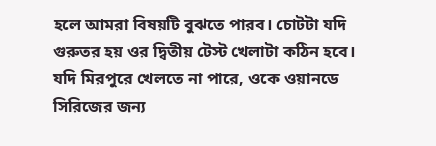হলে আমরা বিষয়টি বুঝতে পারব। চোটটা যদি গুরুতর হয় ওর দ্বিতীয় টেস্ট খেলাটা কঠিন হবে। যদি মিরপুরে খেলতে না পারে, ওকে ওয়ানডে সিরিজের জন্য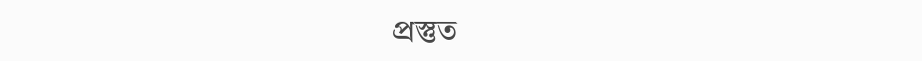প্রস্তুত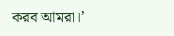করব আমরা।’